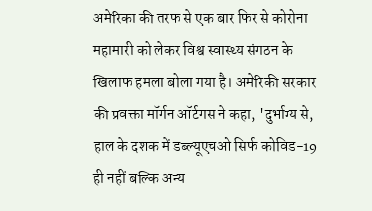अमेरिका की तरफ से एक बार फिर से कोरोना महामारी को लेकर विश्व स्वास्थ्य संगठन के खिलाफ हमला बोला गया है। अमेरिकी सरकार की प्रवक्ता मॉर्गन ऑर्टगस ने कहा, 'दुर्भाग्य से, हाल के दशक में डब्ल्यूएचओ सिर्फ कोविड-19 ही नहीं बल्कि अन्य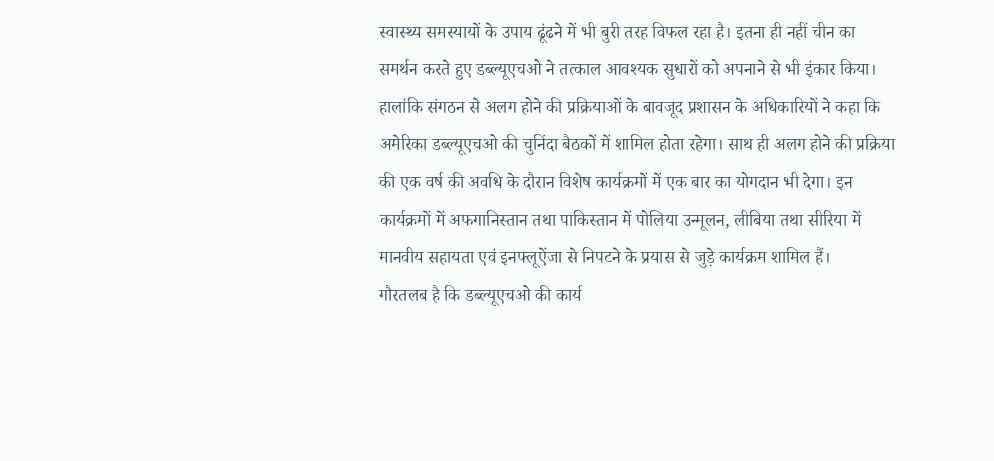स्वास्थ्य समस्यायों के उपाय ढूंढने में भी बुरी तरह विफल रहा है। इतना ही नहीं चीन का समर्थन करते हुए डब्ल्यूएचओ ने तत्काल आवश्यक सुधारों को अपनाने से भी इंकार किया।
हालांकि संगठन से अलग होने की प्रक्रियाओं के बावजूद प्रशासन के अधिकारियों ने कहा कि अमेरिका डब्ल्यूएचओ की चुनिंदा बैठकों में शामिल होता रहेगा। साथ ही अलग होने की प्रक्रिया की एक वर्ष की अवधि के दौरान विशेष कार्यक्रमों में एक बार का योगदान भी देगा। इन कार्यक्रमों में अफगानिस्तान तथा पाकिस्तान में पोलिया उन्मूलन, लीबिया तथा सीरिया में मानवीय सहायता एवं इनफ्लूऐंजा से निपटने के प्रयास से जुड़े कार्यक्रम शामिल हैं।
गौरतलब है कि डब्ल्यूएचओ की कार्य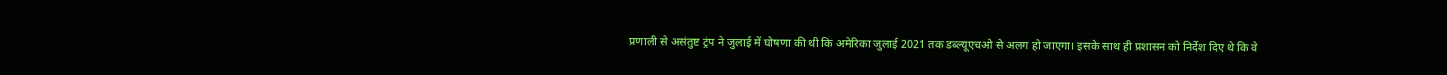प्रणाली से असंतुष्ट ट्रंप ने जुलाई में घोषणा की थी कि अमेरिका जुलाई 2021 तक डब्ल्यूएचओ से अलग हो जाएगा। इसके साथ ही प्रशासन को निर्देश दिए थे कि वे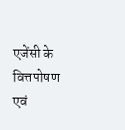एजेंसी के वित्तपोषण एवं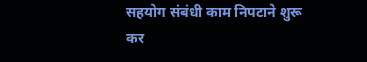सहयोग संबंधी काम निपटाने शुरू कर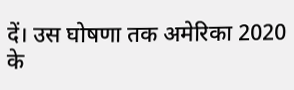दें। उस घोषणा तक अमेरिका 2020 के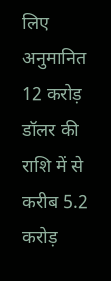लिए अनुमानित 12 करोड़ डॉलर की राशि में से करीब 5.2 करोड़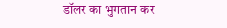डॉलर का भुगतान कर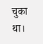चुका था।